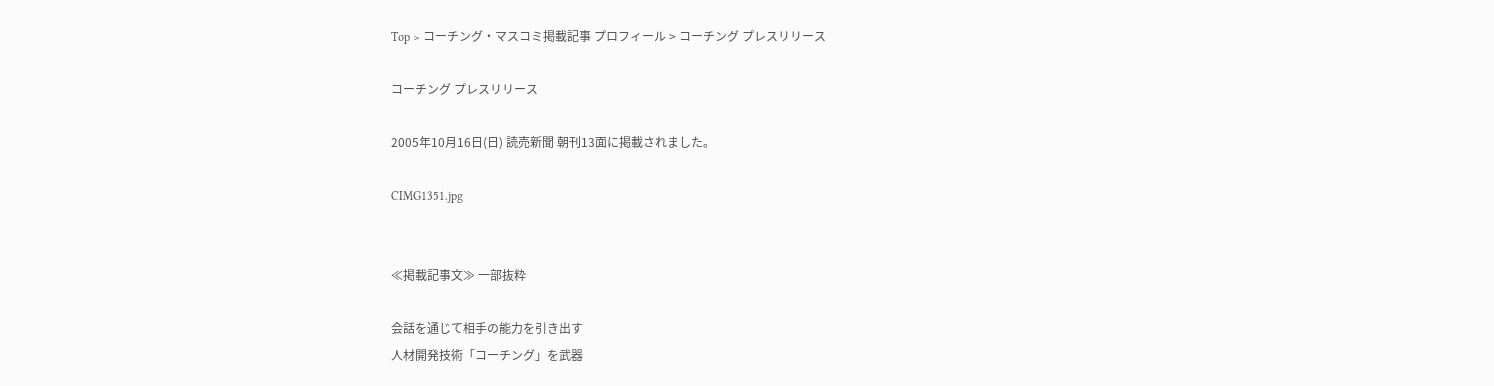Top > コーチング・マスコミ掲載記事 プロフィール > コーチング プレスリリース

コーチング プレスリリース

2005年10月16日(日) 読売新聞 朝刊13面に掲載されました。

CIMG1351.jpg


≪掲載記事文≫ 一部抜粋

会話を通じて相手の能力を引き出す
人材開発技術「コーチング」を武器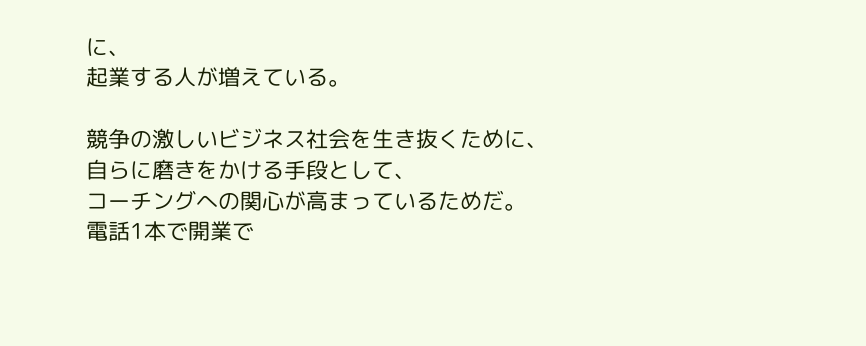に、
起業する人が増えている。

競争の激しいビジネス社会を生き抜くために、
自らに磨きをかける手段として、
コーチングへの関心が高まっているためだ。
電話1本で開業で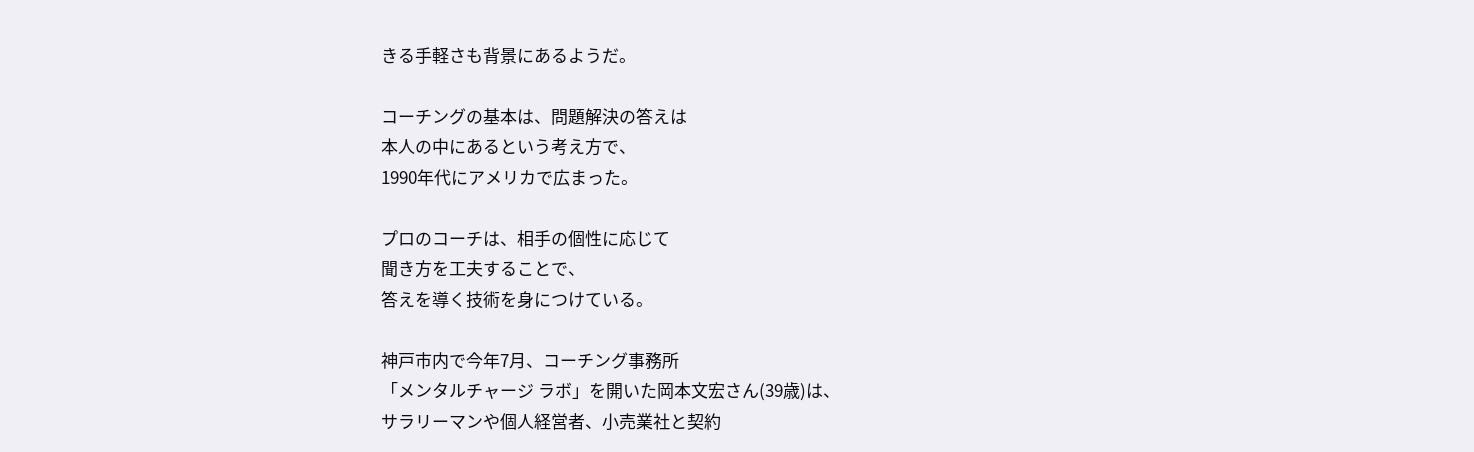きる手軽さも背景にあるようだ。

コーチングの基本は、問題解決の答えは
本人の中にあるという考え方で、
1990年代にアメリカで広まった。

プロのコーチは、相手の個性に応じて
聞き方を工夫することで、
答えを導く技術を身につけている。

神戸市内で今年7月、コーチング事務所
「メンタルチャージ ラボ」を開いた岡本文宏さん(39歳)は、
サラリーマンや個人経営者、小売業社と契約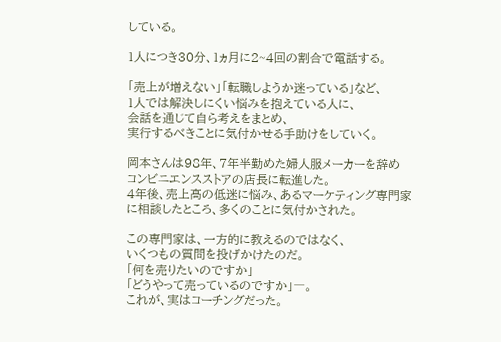している。

1人につき30分、1ヵ月に2~4回の割合で電話する。

「売上が増えない」「転職しようか迷っている」など、
1人では解決しにくい悩みを抱えている人に、
会話を通じて自ら考えをまとめ、
実行するべきことに気付かせる手助けをしていく。

岡本さんは98年、7年半勤めた婦人服メーカーを辞め
コンビニエンスストアの店長に転進した。
4年後、売上高の低迷に悩み、あるマーケティング専門家
に相談したところ、多くのことに気付かされた。

この専門家は、一方的に教えるのではなく、
いくつもの質問を投げかけたのだ。
「何を売りたいのですか」
「どうやって売っているのですか」―。
これが、実はコーチングだった。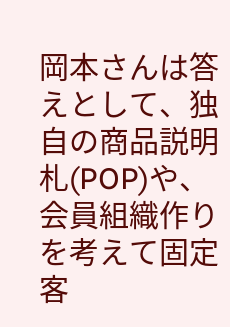岡本さんは答えとして、独自の商品説明札(POP)や、
会員組織作りを考えて固定客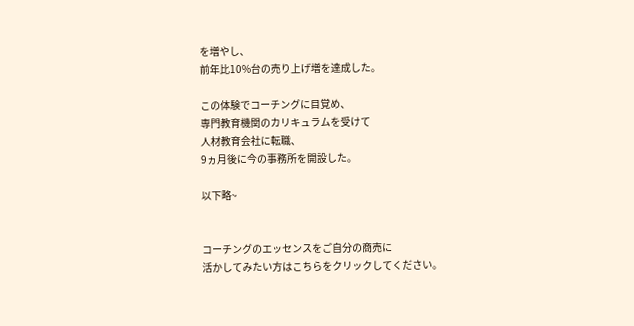を増やし、
前年比10%台の売り上げ増を達成した。

この体験でコーチングに目覚め、
専門教育機関のカリキュラムを受けて
人材教育会社に転職、
9ヵ月後に今の事務所を開設した。

以下略~


コーチングのエッセンスをご自分の商売に
活かしてみたい方はこちらをクリックしてください。